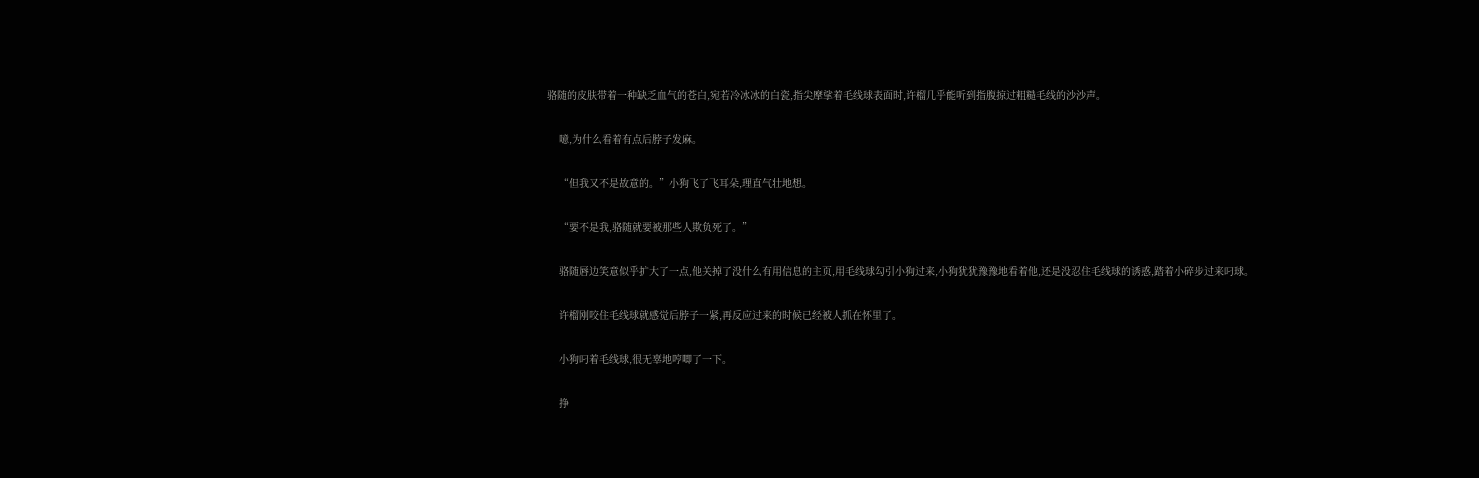骆随的皮肤带着一种缺乏血气的苍白,宛若冷冰冰的白瓷,指尖摩挲着毛线球表面时,许榴几乎能听到指腹掠过粗糙毛线的沙沙声。

    噫,为什么看着有点后脖子发麻。

    “但我又不是故意的。”小狗飞了飞耳朵,理直气壮地想。

    “要不是我,骆随就要被那些人欺负死了。”

    骆随唇边笑意似乎扩大了一点,他关掉了没什么有用信息的主页,用毛线球勾引小狗过来,小狗犹犹豫豫地看着他,还是没忍住毛线球的诱惑,踏着小碎步过来叼球。

    许榴刚咬住毛线球就感觉后脖子一紧,再反应过来的时候已经被人抓在怀里了。

    小狗叼着毛线球,很无辜地哼唧了一下。

    挣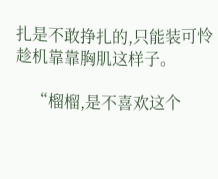扎是不敢挣扎的,只能装可怜趁机靠靠胸肌这样子。

    “榴榴,是不喜欢这个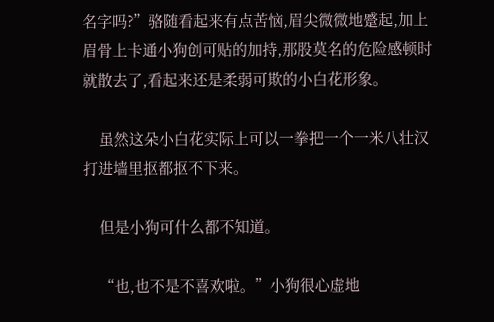名字吗?”骆随看起来有点苦恼,眉尖微微地蹙起,加上眉骨上卡通小狗创可贴的加持,那股莫名的危险感顿时就散去了,看起来还是柔弱可欺的小白花形象。

    虽然这朵小白花实际上可以一拳把一个一米八壮汉打进墙里抠都抠不下来。

    但是小狗可什么都不知道。

    “也,也不是不喜欢啦。”小狗很心虚地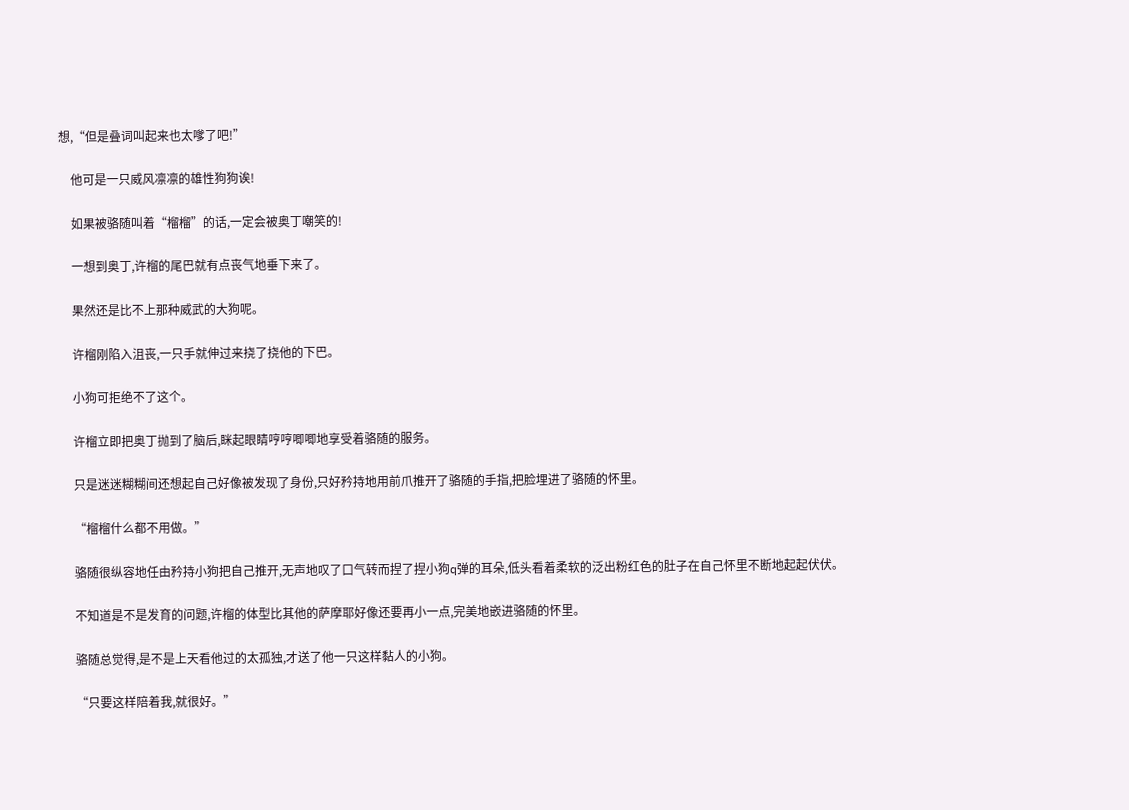想,“但是叠词叫起来也太嗲了吧!”

    他可是一只威风凛凛的雄性狗狗诶!

    如果被骆随叫着“榴榴”的话,一定会被奥丁嘲笑的!

    一想到奥丁,许榴的尾巴就有点丧气地垂下来了。

    果然还是比不上那种威武的大狗呢。

    许榴刚陷入沮丧,一只手就伸过来挠了挠他的下巴。

    小狗可拒绝不了这个。

    许榴立即把奥丁抛到了脑后,眯起眼睛哼哼唧唧地享受着骆随的服务。

    只是迷迷糊糊间还想起自己好像被发现了身份,只好矜持地用前爪推开了骆随的手指,把脸埋进了骆随的怀里。

    “榴榴什么都不用做。”

    骆随很纵容地任由矜持小狗把自己推开,无声地叹了口气转而捏了捏小狗q弹的耳朵,低头看着柔软的泛出粉红色的肚子在自己怀里不断地起起伏伏。

    不知道是不是发育的问题,许榴的体型比其他的萨摩耶好像还要再小一点,完美地嵌进骆随的怀里。

    骆随总觉得,是不是上天看他过的太孤独,才送了他一只这样黏人的小狗。

    “只要这样陪着我,就很好。”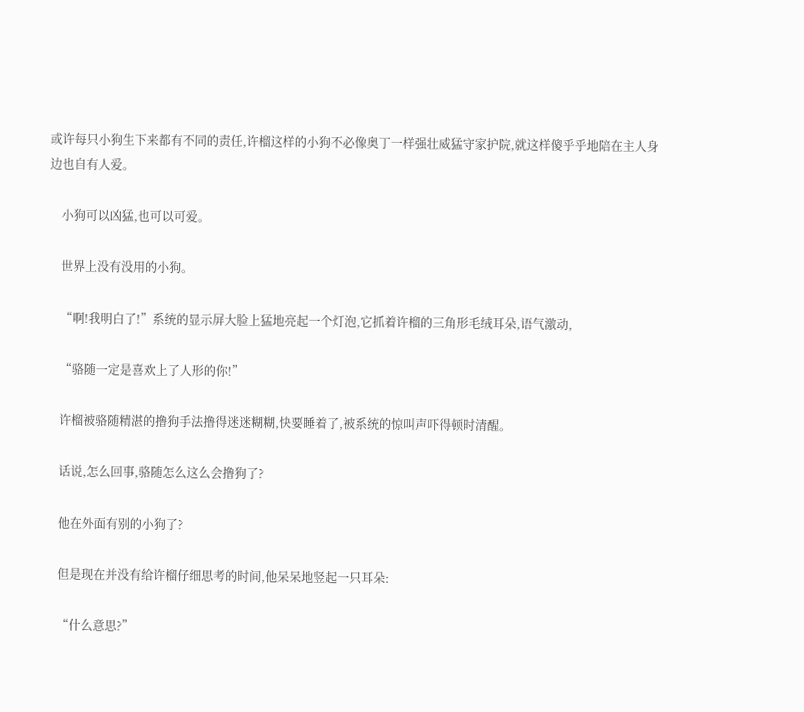或许每只小狗生下来都有不同的责任,许榴这样的小狗不必像奥丁一样强壮威猛守家护院,就这样傻乎乎地陪在主人身边也自有人爱。

    小狗可以凶猛,也可以可爱。

    世界上没有没用的小狗。

    “啊!我明白了!”系统的显示屏大脸上猛地亮起一个灯泡,它抓着许榴的三角形毛绒耳朵,语气激动,

    “骆随一定是喜欢上了人形的你!”

    许榴被骆随精湛的撸狗手法撸得迷迷糊糊,快要睡着了,被系统的惊叫声吓得顿时清醒。

    话说,怎么回事,骆随怎么这么会撸狗了?

    他在外面有别的小狗了?

    但是现在并没有给许榴仔细思考的时间,他呆呆地竖起一只耳朵:

    “什么意思?”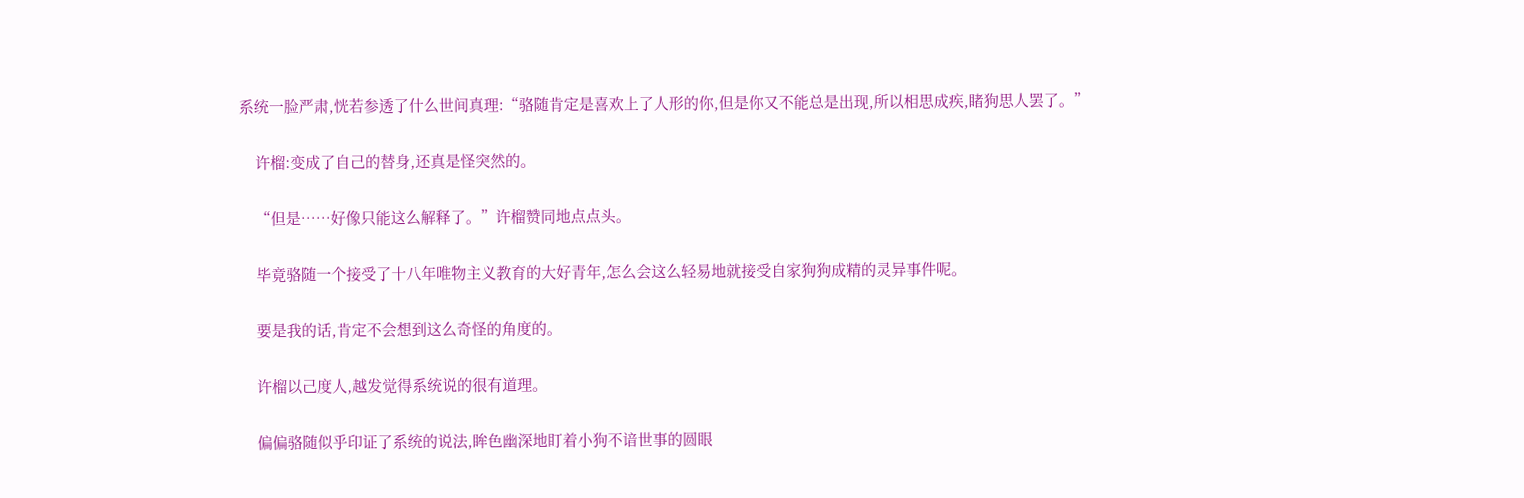系统一脸严肃,恍若参透了什么世间真理:“骆随肯定是喜欢上了人形的你,但是你又不能总是出现,所以相思成疾,睹狗思人罢了。”

    许榴:变成了自己的替身,还真是怪突然的。

    “但是……好像只能这么解释了。”许榴赞同地点点头。

    毕竟骆随一个接受了十八年唯物主义教育的大好青年,怎么会这么轻易地就接受自家狗狗成精的灵异事件呢。

    要是我的话,肯定不会想到这么奇怪的角度的。

    许榴以己度人,越发觉得系统说的很有道理。

    偏偏骆随似乎印证了系统的说法,眸色幽深地盯着小狗不谙世事的圆眼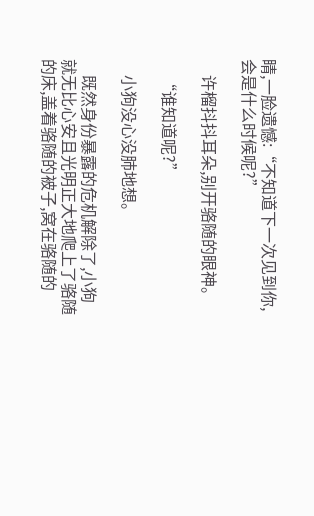睛,一脸遗憾:“不知道下一次见到你,会是什么时候呢?”

    许榴抖抖耳朵,别开骆随的眼神。

    “谁知道呢?”

    小狗没心没肺地想。

    既然身份暴露的危机解除了,小狗就无比心安且光明正大地爬上了骆随的床,盖着骆随的被子,窝在骆随的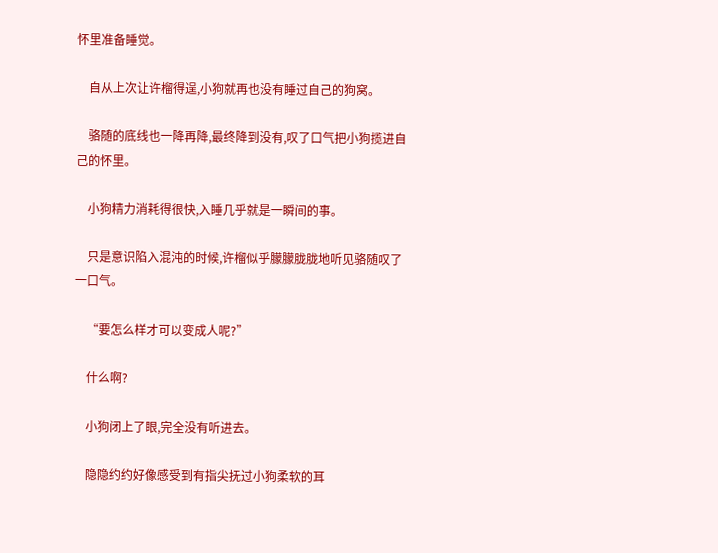怀里准备睡觉。

    自从上次让许榴得逞,小狗就再也没有睡过自己的狗窝。

    骆随的底线也一降再降,最终降到没有,叹了口气把小狗揽进自己的怀里。

    小狗精力消耗得很快,入睡几乎就是一瞬间的事。

    只是意识陷入混沌的时候,许榴似乎朦朦胧胧地听见骆随叹了一口气。

    “要怎么样才可以变成人呢?”

    什么啊?

    小狗闭上了眼,完全没有听进去。

    隐隐约约好像感受到有指尖抚过小狗柔软的耳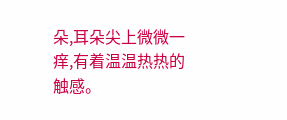朵,耳朵尖上微微一痒,有着温温热热的触感。